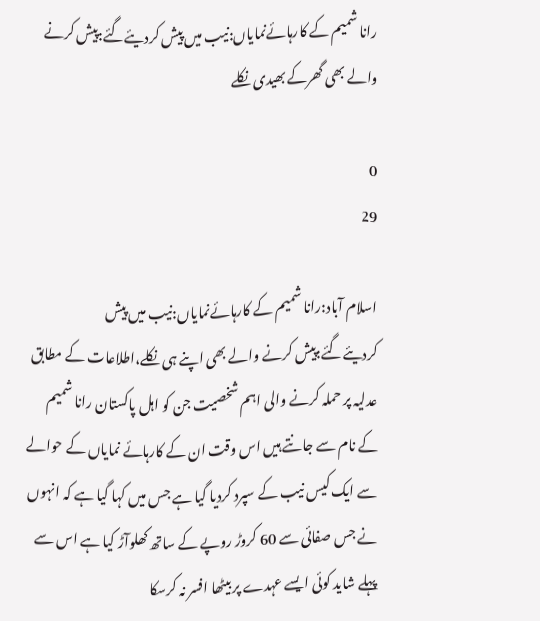رانا شمیم کے کارہائےنمایاں:نیب میں پیش کردیئےگئے:پیش کرنے والے بھی گھرکے بھیدی نکلے

0
29

اسلام آباد:رانا شمیم کے کارہائےنمایاں:نیب میں پیش کردیئےگئے:پیش کرنے والے بھی اپنے ہی نکلے،اطلاعات کے مطابق عدلیہ پر حملہ کرنے والی اہم شخصیت جن کو اہل پاکستان رانا شمیم کے نام سے جانتے ہیں اس وقت ان کے کارہائے نمایاں کے حوالے سے ایک کیس نیب کے سپرد کردیا گیا ہے جس میں‌ کہا گیا ہے کہ انہوں نے جس صفائی سے 60 کروڑ روپے کے ساتھ کھلوآڑ کیا ہے اس سے پہلے شاید کوئی ایسے عہدے پر بیٹھا افسر نہ کرسکا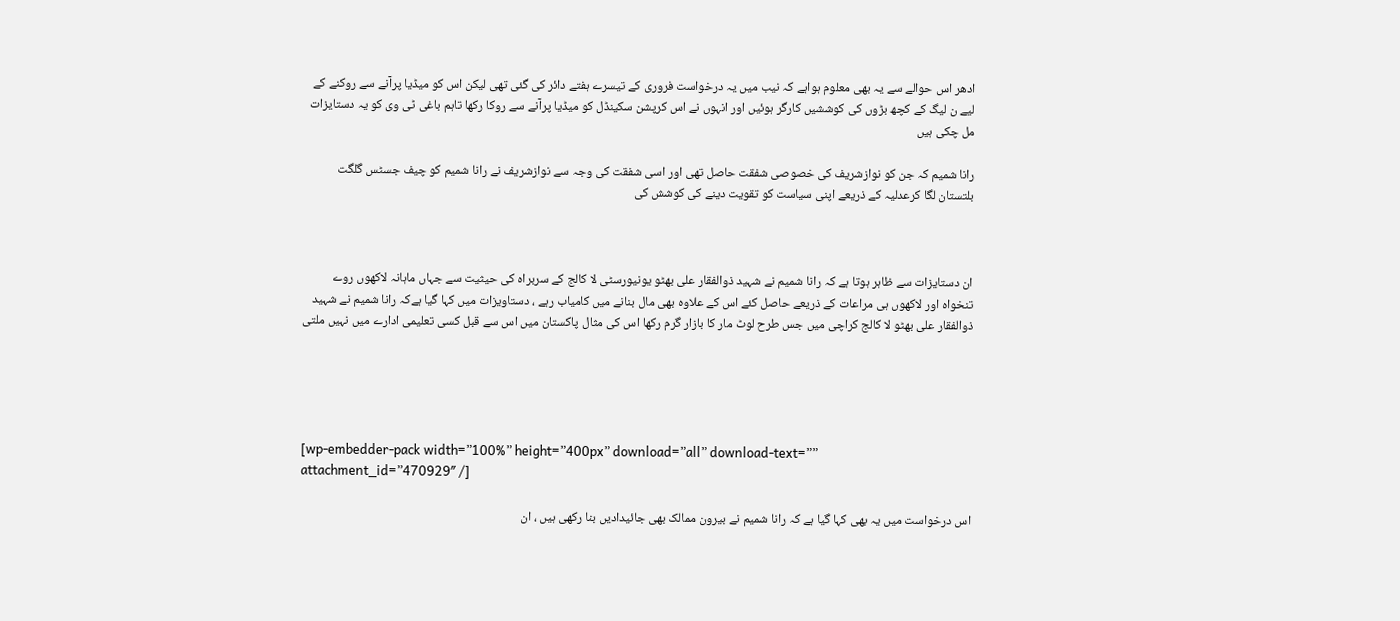ادھر اس حوالے سے یہ بھی معلوم ہواہے کہ نیب میں‌ یہ درخواست فروری کے تیسرے ہفتے دائر کی گئی تھی لیکن اس کو میڈیا پرآنے سے روکنے کے لیے ن لیگ کے کچھ بڑوں کی کوششیں کارگر ہوئیں اور انہوں نے اس کرپشن سکینڈل کو میڈیا پرآنے سے روکا رکھا تاہم باغی ٹی وی کو یہ دستایزات مل چکی ہیں‌

رانا شمیم کہ جن کو نوازشریف کی خصوصی شفقت حاصل تھی اور اسی شفقت کی وجہ سے نوازشریف نے رانا شمیم کو چیف جسٹس گلگت بلتستان لگا کرعدلیہ کے ذریعے اپنی سیاست کو تقویت دینے کی کوشش کی



ان دستایزات سے ظاہر ہوتا ہے کہ رانا شمیم نے شہید ذوالفقار علی بھٹو یونیورسٹی لا کالج کے سربراہ کی حیثیت سے جہاں ماہانہ لاکھوں روے تنخواہ اور لاکھوں ہی مراعات کے ذریعے حاصل کئے اس کے علاوہ بھی مال بنانے میں کامیاب رہے ، دستاویزات میں کہا گیا ہےکہ رانا شمیم نے شہید ذوالفقار علی بھٹو لا کالج کراچی میں‌ جس طرح لوٹ مار کا بازار گرم رکھا اس کی مثال پاکستان میں اس سے قبل کسی تعلیمی ادارے میں نہیں ملتی





[wp-embedder-pack width=”100%” height=”400px” download=”all” download-text=”” attachment_id=”470929″ /]

اس درخواست میں یہ بھی کہا گیا ہے کہ رانا شمیم نے بیرون ممالک بھی جائیدادیں بنا رکھی ہیں ، ان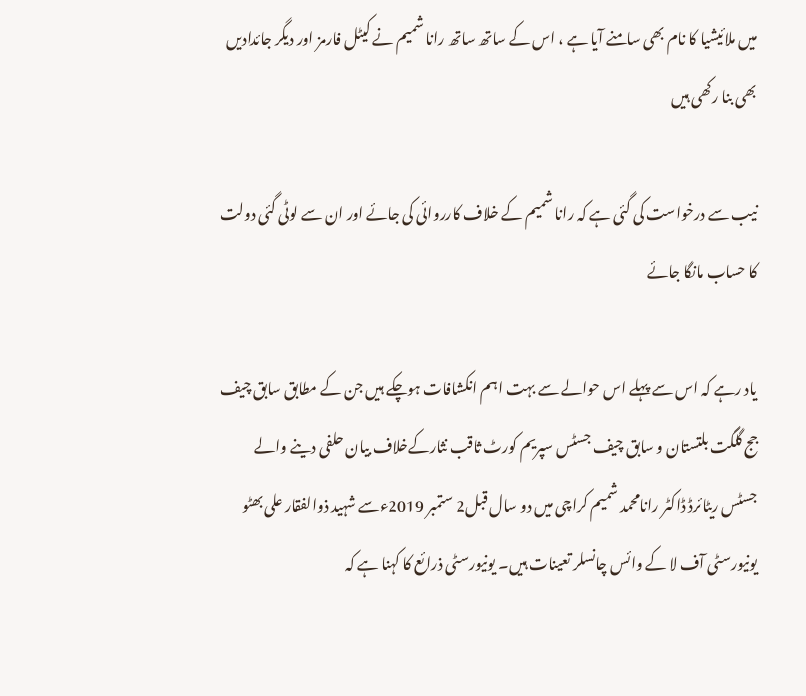میں ملائیشیا کا نام بھی سامنے آیا ہے ، اس کے ساتھ ساتھ رانا شمیم نے کیٹل فارمز اور دیگر جائدادیں بھی بنا رکھی ہیں

نیب سے درخواست کی گئی ہے کہ رانا شمیم کے خلاف کارروائی کی جائے اور ان سے لوٹی گئی دولت کا حساب مانگا جائے

یاد رہے کہ اس سے پہلے اس حوالے سے بہت اہم انکشافات ہوچکے ہیں جن کے مطابق سابق چیف جج گلگت بلتستان و سابق چیف جسٹس سپریم کورٹ ثاقب نثارکےخلاف بیان حلفی دینے والے جسٹس ریٹائرڈ ڈاکٹر رانامحمد شمیم کراچی میں دو سال قبل2 ستمبر 2019ءسے شہید ذوالفقار علی بھٹو یونیورسٹی آف لا کے وائس چانسلر تعینات ہیں۔ یونیورسٹی ذرائع کا کہنا ہے کہ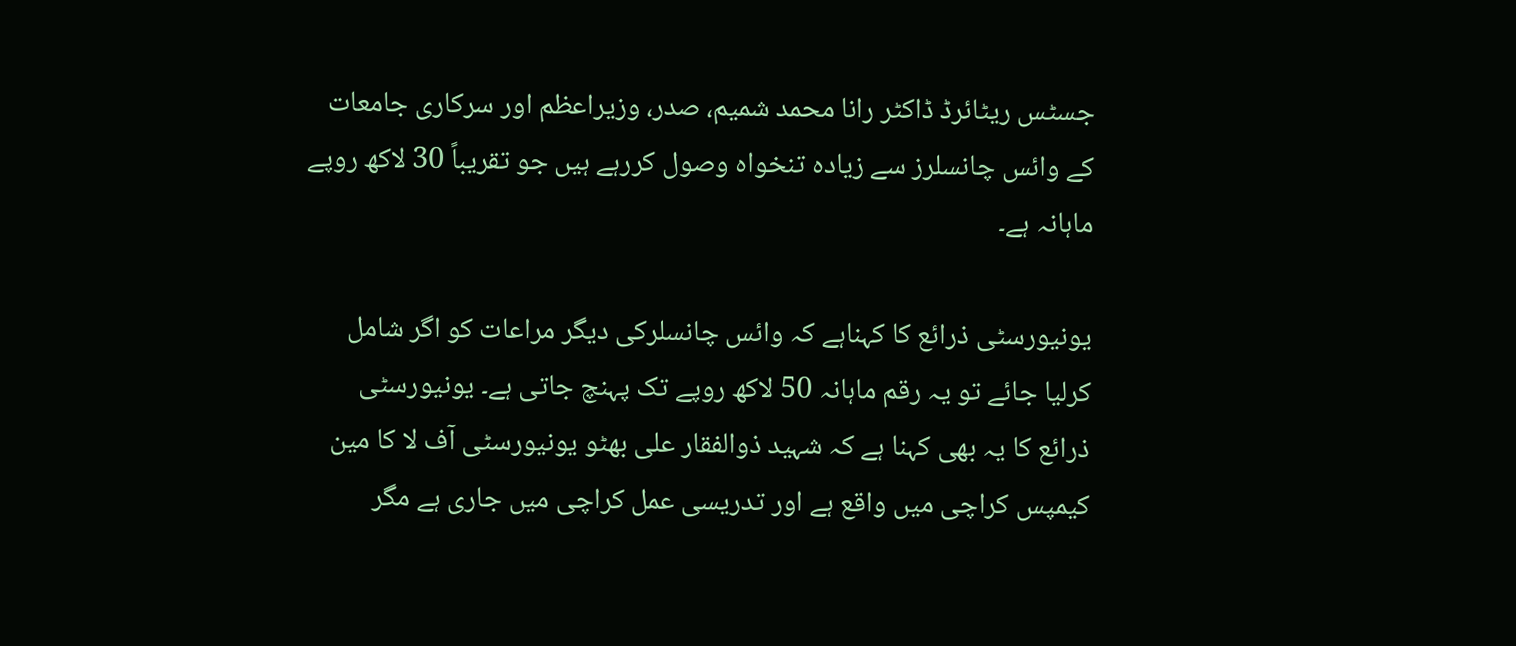جسٹس ریٹائرڈ ڈاکٹر رانا محمد شمیم، صدر، وزیراعظم اور سرکاری جامعات کے وائس چانسلرز سے زیادہ تنخواہ وصول کررہے ہیں جو تقریباً 30 لاکھ روپے ماہانہ ہے۔

یونیورسٹی ذرائع کا کہناہے کہ وائس چانسلرکی دیگر مراعات کو اگر شامل کرلیا جائے تو یہ رقم ماہانہ 50 لاکھ روپے تک پہنچ جاتی ہے۔ یونیورسٹی ذرائع کا یہ بھی کہنا ہے کہ شہید ذوالفقار علی بھٹو یونیورسٹی آف لا کا مین کیمپس کراچی میں واقع ہے اور تدریسی عمل کراچی میں جاری ہے مگر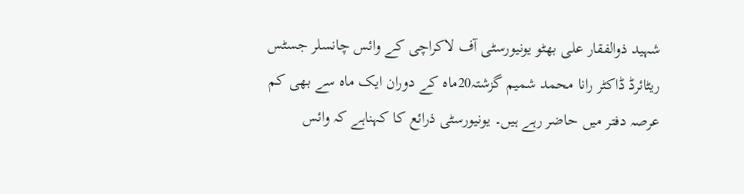شہید ذوالفقار علی بھٹو یونیورسٹی آف لاکراچی کے وائس چانسلر جسٹس ریٹائرڈ ڈاکٹر رانا محمد شمیم گزشتہ20ماہ کے دوران ایک ماہ سے بھی کم عرصہ دفتر میں حاضر رہے ہیں۔ یونیورسٹی ذرائع کا کہناہے کہ وائس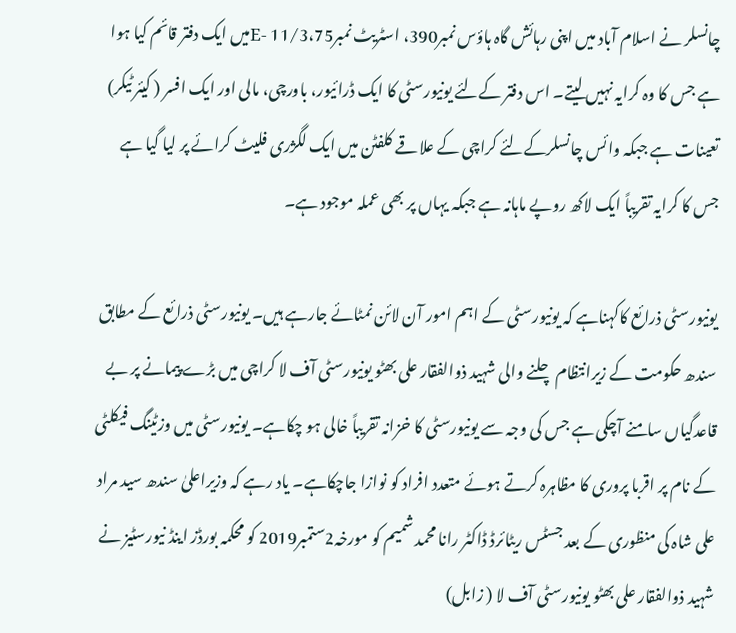چانسلر نے اسلام آباد میں اپنی رہائش گاہ ہاؤس نمبر390، اسٹریٹ نمبر75،E- 11/3میں ایک دفتر قائم کیا ہوا ہے جس کا وہ کرایہ نہیں لیتے۔ اس دفتر کےلئے یونیورسٹی کا ایک ڈرائیور، باورچی، مالی اور ایک افسر ( کیئر ٹیکر) تعینات ہے جبکہ وائس چانسلرکےلئے کراچی کے علاقے کلفٹن میں ایک لگژری فلیٹ کرائے پر لیا گیا ہے جس کا کرایہ تقریباً ایک لاکھ روپے ماہانہ ہے جبکہ یہاں پر بھی عملہ موجود ہے۔

یونیورسٹی ذرائع کاکہناہے کہ یونیورسٹی کے اہم امور آن لائن نمٹائے جارہے ہیں۔ یونیورسٹی ذرائع کے مطابق سندھ حکومت کے زیرانتظام چلنے والی شہید ذوالفقار علی بھٹو یونیورسٹی آف لا کراچی میں بڑے پیمانے پر بے قاعدگیاں سامنے آچکی ہے جس کی وجہ سے یونیورسٹی کا خزانہ تقریباً خالی ہو چکاہے۔ یونیورسٹی میں وزٹینگ فیکلٹی کے نام پر اقربا پروری کا مظاہرہ کرتے ہوئے متعدد افراد کو نوازا جاچکاہے۔ یاد رہے کہ وزیراعلیٰ سندھ سید مراد علی شاہ کی منظوری کے بعد جسٹس ریٹائرڈ ڈاکٹر رانا محمد شمیم کو مورخہ2ستمبر2019 کو محکمہ بورڈز اینڈ نیورسٹیز نے شہید ذوالفقار علی بھٹو یونیورسٹی آف لا ( زابل)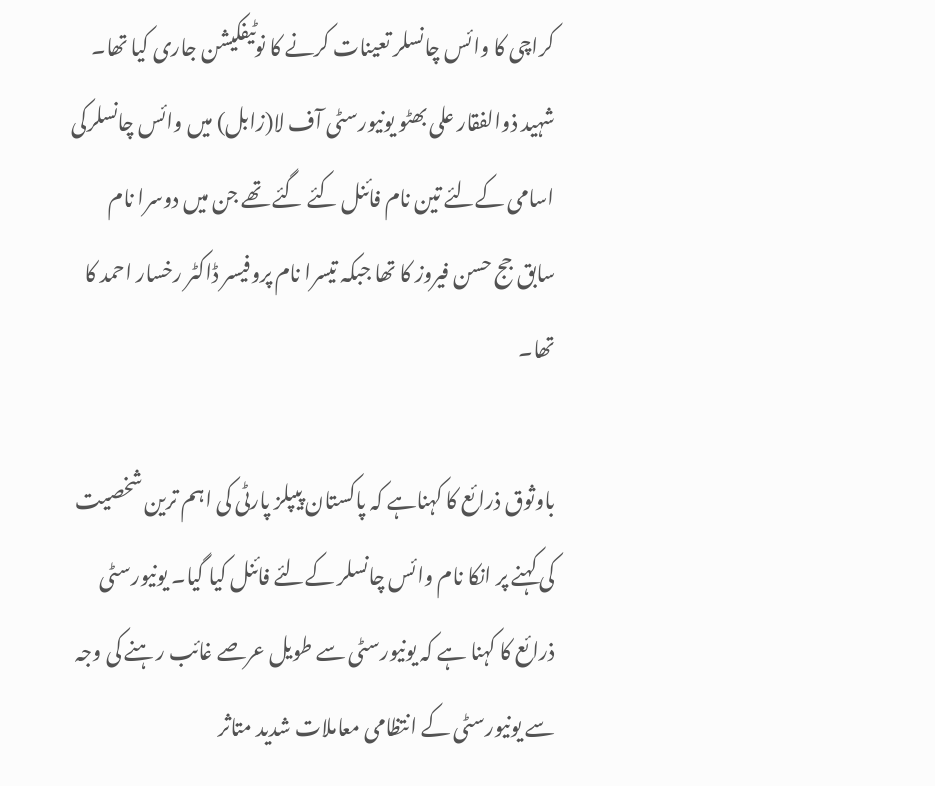کراچی کا وائس چانسلر تعینات کرنے کا نوٹیفکیشن جاری کیا تھا۔ شہید ذوالفقار علی بھٹو یونیورسٹی آف لا(زابل) میں وائس چانسلرکی اسامی کےلئے تین نام فائنل کئے گئے تھے جن میں دوسرا نام سابق جج حسن فیروز کا تھا جبکہ تیسرا نام پروفیسر ڈاکٹر رخسار احمد کا تھا۔

باوثوق ذرائع کا کہناہے کہ پاکستان پیپلز پارٹی کی اہم ترین شخصیت کی کہنے پر انکا نام وائس چانسلر کےلئے فائنل کیا گیا۔ یونیورسٹی ذرائع کا کہنا ہے کہ یونیورسٹی سے طویل عرصے غائب رہنے کی وجہ سے یونیورسٹی کے انتظامی معاملات شدید متاثر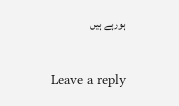ہورہے ہیں

Leave a reply